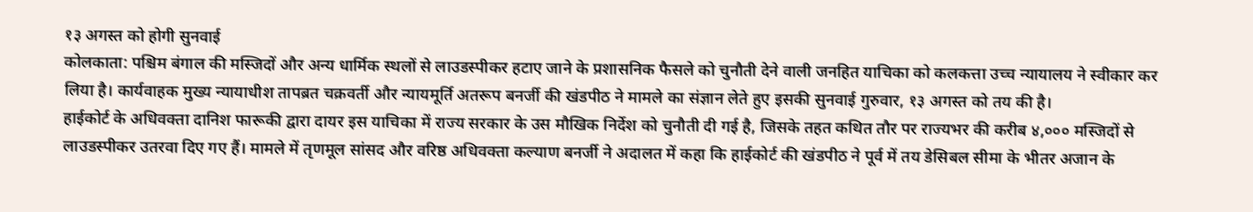१३ अगस्त को होगी सुनवाई
कोलकाता: पश्चिम बंगाल की मस्जिदों और अन्य धार्मिक स्थलों से लाउडस्पीकर हटाए जाने के प्रशासनिक फैसले को चुनौती देने वाली जनहित याचिका को कलकत्ता उच्च न्यायालय ने स्वीकार कर लिया है। कार्यवाहक मुख्य न्यायाधीश तापब्रत चक्रवर्ती और न्यायमूर्ति अतरूप बनर्जी की खंडपीठ ने मामले का संज्ञान लेते हुए इसकी सुनवाई गुरुवार, १३ अगस्त को तय की है।
हाईकोर्ट के अधिवक्ता दानिश फारूकी द्वारा दायर इस याचिका में राज्य सरकार के उस मौखिक निर्देश को चुनौती दी गई है, जिसके तहत कथित तौर पर राज्यभर की करीब ४,००० मस्जिदों से लाउडस्पीकर उतरवा दिए गए हैं। मामले में तृणमूल सांसद और वरिष्ठ अधिवक्ता कल्याण बनर्जी ने अदालत में कहा कि हाईकोर्ट की खंडपीठ ने पूर्व में तय डेसिबल सीमा के भीतर अजान के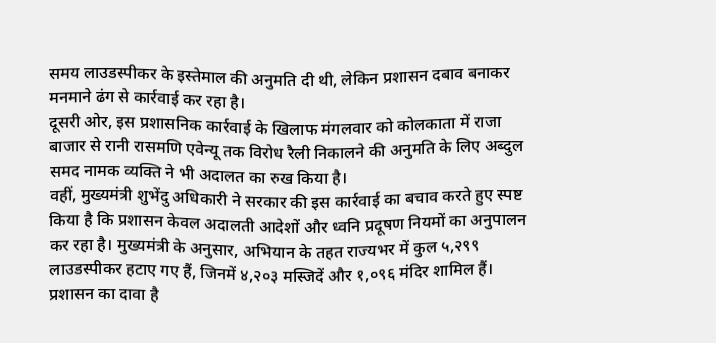समय लाउडस्पीकर के इस्तेमाल की अनुमति दी थी, लेकिन प्रशासन दबाव बनाकर मनमाने ढंग से कार्रवाई कर रहा है।
दूसरी ओर, इस प्रशासनिक कार्रवाई के खिलाफ मंगलवार को कोलकाता में राजा बाजार से रानी रासमणि एवेन्यू तक विरोध रैली निकालने की अनुमति के लिए अब्दुल समद नामक व्यक्ति ने भी अदालत का रुख किया है।
वहीं, मुख्यमंत्री शुभेंदु अधिकारी ने सरकार की इस कार्रवाई का बचाव करते हुए स्पष्ट किया है कि प्रशासन केवल अदालती आदेशों और ध्वनि प्रदूषण नियमों का अनुपालन कर रहा है। मुख्यमंत्री के अनुसार, अभियान के तहत राज्यभर में कुल ५,२९९ लाउडस्पीकर हटाए गए हैं, जिनमें ४,२०३ मस्जिदें और १,०९६ मंदिर शामिल हैं। प्रशासन का दावा है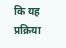कि यह प्रक्रिया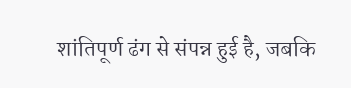शांतिपूर्ण ढंग से संपन्न हुई है, जबकि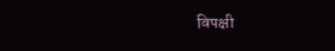विपक्षी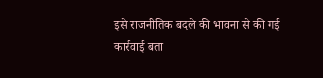इसे राजनीतिक बदले की भावना से की गई कार्रवाई बता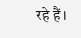रहे हैं।